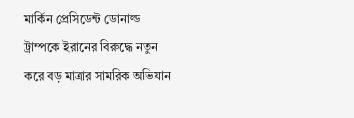মার্কিন প্রেসিডেন্ট ডোনাল্ড ট্রাম্পকে ইরানের বিরুদ্ধে নতুন করে বড় মাত্রার সামরিক অভিযান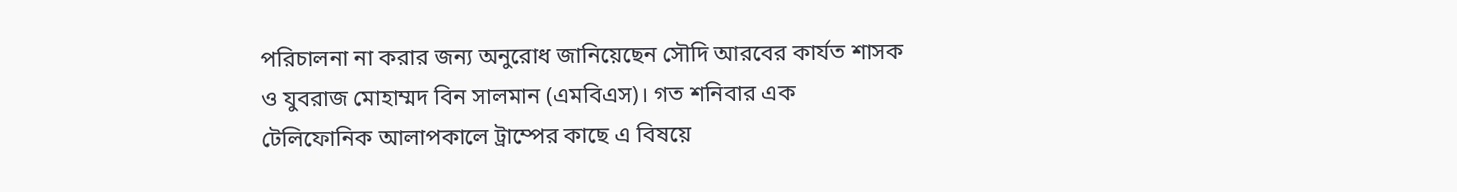পরিচালনা না করার জন্য অনুরোধ জানিয়েছেন সৌদি আরবের কার্যত শাসক ও যুবরাজ মোহাম্মদ বিন সালমান (এমবিএস)। গত শনিবার এক টেলিফোনিক আলাপকালে ট্রাম্পের কাছে এ বিষয়ে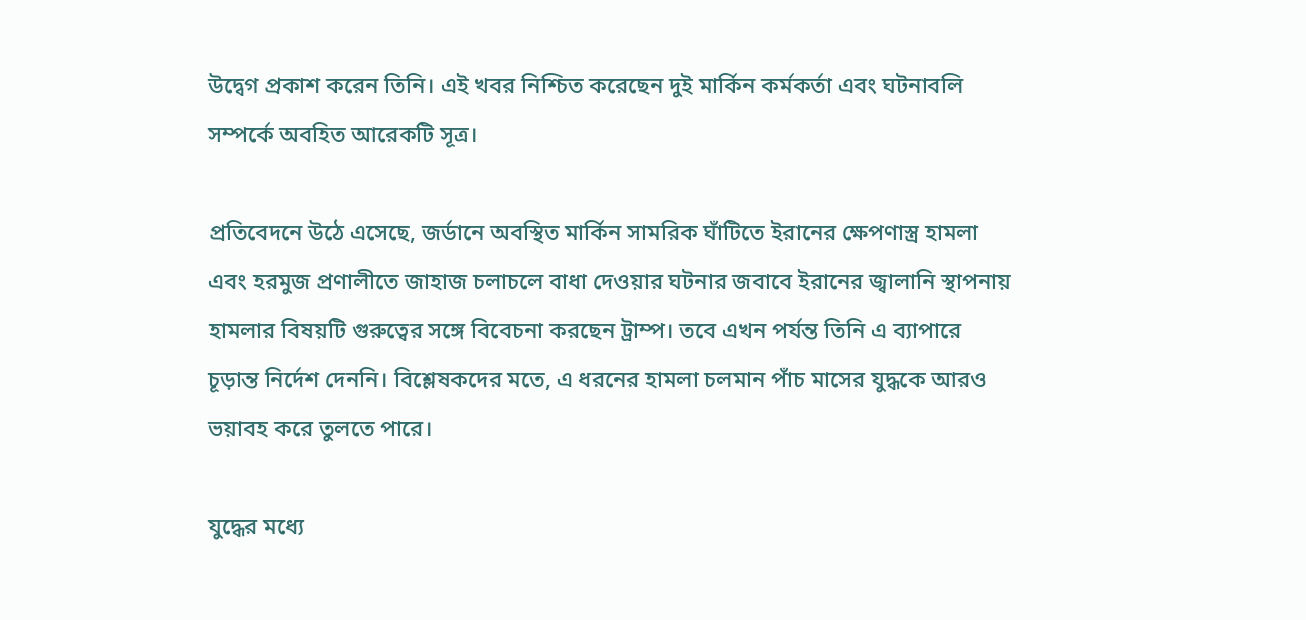উদ্বেগ প্রকাশ করেন তিনি। এই খবর নিশ্চিত করেছেন দুই মার্কিন কর্মকর্তা এবং ঘটনাবলি সম্পর্কে অবহিত আরেকটি সূত্র।

প্রতিবেদনে উঠে এসেছে, জর্ডানে অবস্থিত মার্কিন সামরিক ঘাঁটিতে ইরানের ক্ষেপণাস্ত্র হামলা এবং হরমুজ প্রণালীতে জাহাজ চলাচলে বাধা দেওয়ার ঘটনার জবাবে ইরানের জ্বালানি স্থাপনায় হামলার বিষয়টি গুরুত্বের সঙ্গে বিবেচনা করছেন ট্রাম্প। তবে এখন পর্যন্ত তিনি এ ব্যাপারে চূড়ান্ত নির্দেশ দেননি। বিশ্লেষকদের মতে, এ ধরনের হামলা চলমান পাঁচ মাসের যুদ্ধকে আরও ভয়াবহ করে তুলতে পারে।

যুদ্ধের মধ্যে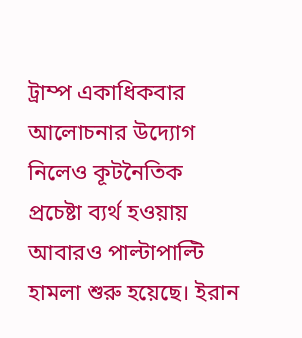ট্রাম্প একাধিকবার আলোচনার উদ্যোগ নিলেও কূটনৈতিক প্রচেষ্টা ব্যর্থ হওয়ায় আবারও পাল্টাপাল্টি হামলা শুরু হয়েছে। ইরান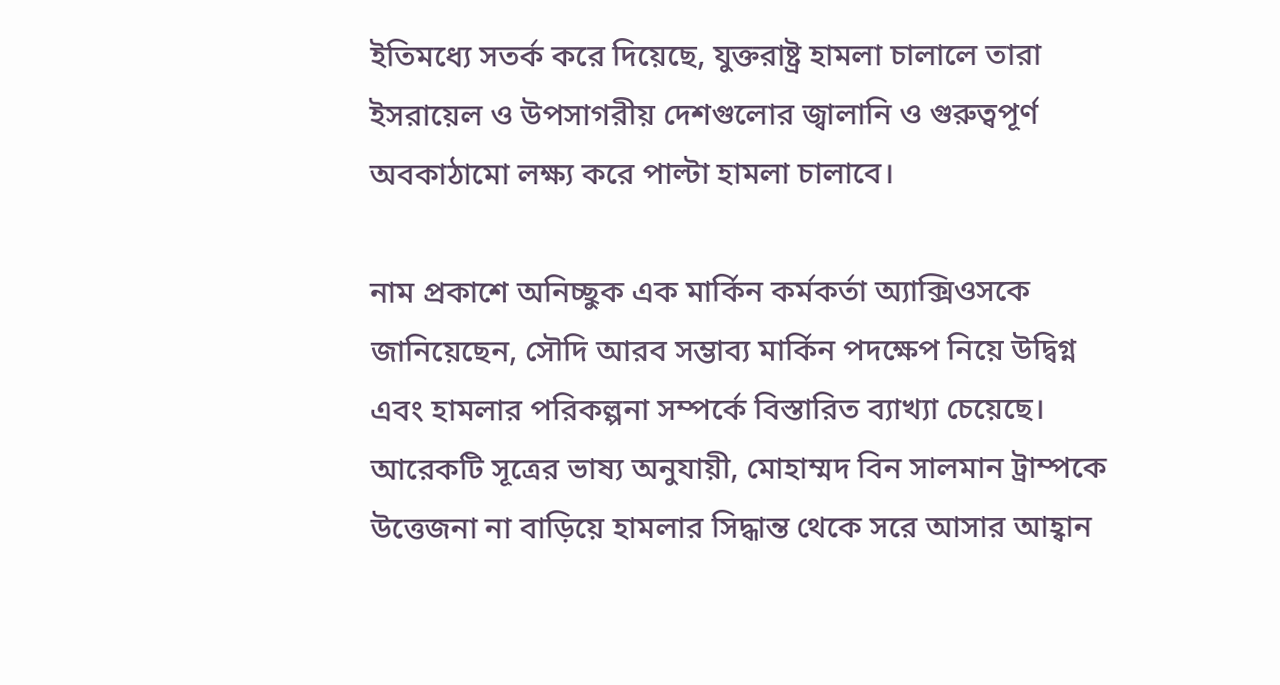ইতিমধ্যে সতর্ক করে দিয়েছে, যুক্তরাষ্ট্র হামলা চালালে তারা ইসরায়েল ও উপসাগরীয় দেশগুলোর জ্বালানি ও গুরুত্বপূর্ণ অবকাঠামো লক্ষ্য করে পাল্টা হামলা চালাবে।

নাম প্রকাশে অনিচ্ছুক এক মার্কিন কর্মকর্তা অ্যাক্সিওসকে জানিয়েছেন, সৌদি আরব সম্ভাব্য মার্কিন পদক্ষেপ নিয়ে উদ্বিগ্ন এবং হামলার পরিকল্পনা সম্পর্কে বিস্তারিত ব্যাখ্যা চেয়েছে। আরেকটি সূত্রের ভাষ্য অনুযায়ী, মোহাম্মদ বিন সালমান ট্রাম্পকে উত্তেজনা না বাড়িয়ে হামলার সিদ্ধান্ত থেকে সরে আসার আহ্বান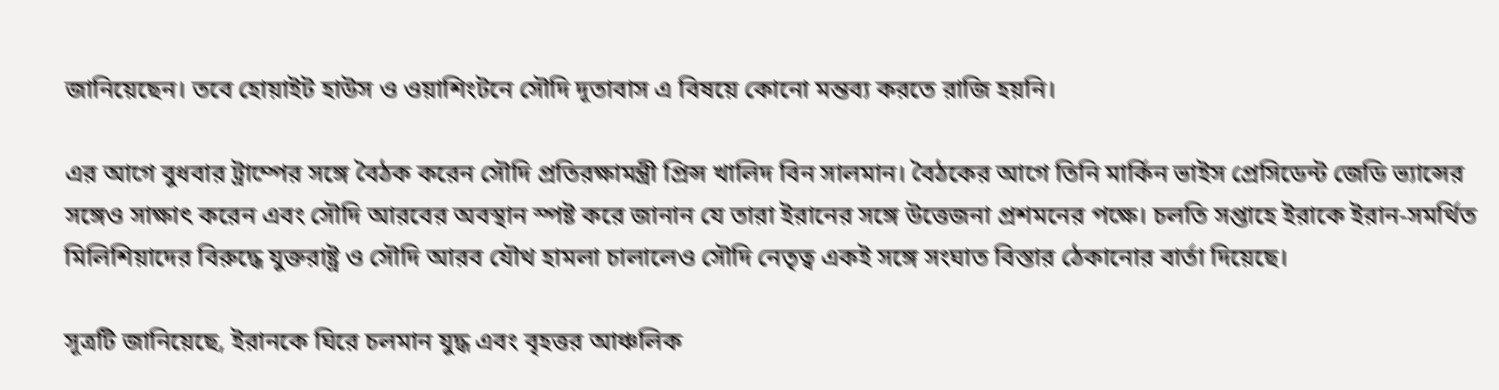জানিয়েছেন। তবে হোয়াইট হাউস ও ওয়াশিংটনে সৌদি দূতাবাস এ বিষয়ে কোনো মন্তব্য করতে রাজি হয়নি।

এর আগে বুধবার ট্রাম্পের সঙ্গে বৈঠক করেন সৌদি প্রতিরক্ষামন্ত্রী প্রিন্স খালিদ বিন সালমান। বৈঠকের আগে তিনি মার্কিন ভাইস প্রেসিডেন্ট জেডি ভ্যান্সের সঙ্গেও সাক্ষাৎ করেন এবং সৌদি আরবের অবস্থান স্পষ্ট করে জানান যে তারা ইরানের সঙ্গে উত্তেজনা প্রশমনের পক্ষে। চলতি সপ্তাহে ইরাকে ইরান-সমর্থিত মিলিশিয়াদের বিরুদ্ধে যুক্তরাষ্ট্র ও সৌদি আরব যৌথ হামলা চালালেও সৌদি নেতৃত্ব একই সঙ্গে সংঘাত বিস্তার ঠেকানোর বার্তা দিয়েছে।

সূত্রটি জানিয়েছে, ইরানকে ঘিরে চলমান যুদ্ধ এবং বৃহত্তর আঞ্চলিক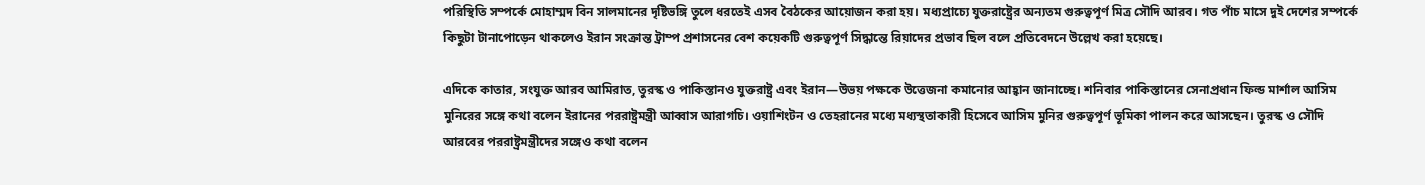পরিস্থিতি সম্পর্কে মোহাম্মদ বিন সালমানের দৃষ্টিভঙ্গি তুলে ধরতেই এসব বৈঠকের আয়োজন করা হয়। মধ্যপ্রাচ্যে যুক্তরাষ্ট্রের অন্যতম গুরুত্বপূর্ণ মিত্র সৌদি আরব। গত পাঁচ মাসে দুই দেশের সম্পর্কে কিছুটা টানাপোড়েন থাকলেও ইরান সংক্রান্ত ট্রাম্প প্রশাসনের বেশ কয়েকটি গুরুত্বপূর্ণ সিদ্ধান্তে রিয়াদের প্রভাব ছিল বলে প্রতিবেদনে উল্লেখ করা হয়েছে।

এদিকে কাতার, সংযুক্ত আরব আমিরাত, তুরস্ক ও পাকিস্তানও যুক্তরাষ্ট্র এবং ইরান—উভয় পক্ষকে উত্তেজনা কমানোর আহ্বান জানাচ্ছে। শনিবার পাকিস্তানের সেনাপ্রধান ফিল্ড মার্শাল আসিম মুনিরের সঙ্গে কথা বলেন ইরানের পররাষ্ট্রমন্ত্রী আব্বাস আরাগচি। ওয়াশিংটন ও তেহরানের মধ্যে মধ্যস্থতাকারী হিসেবে আসিম মুনির গুরুত্বপূর্ণ ভূমিকা পালন করে আসছেন। তুরস্ক ও সৌদি আরবের পররাষ্ট্রমন্ত্রীদের সঙ্গেও কথা বলেন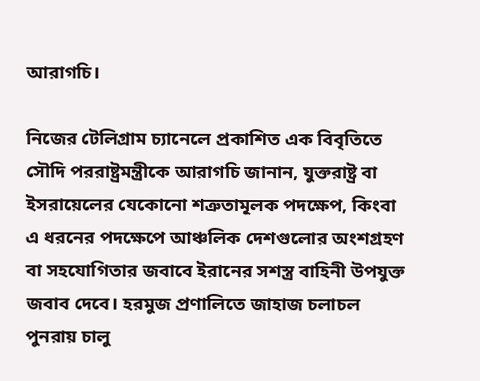আরাগচি।

নিজের টেলিগ্রাম চ্যানেলে প্রকাশিত এক বিবৃতিতে সৌদি পররাষ্ট্রমন্ত্রীকে আরাগচি জানান, যুক্তরাষ্ট্র বা ইসরায়েলের যেকোনো শত্রুতামূলক পদক্ষেপ, কিংবা এ ধরনের পদক্ষেপে আঞ্চলিক দেশগুলোর অংশগ্রহণ বা সহযোগিতার জবাবে ইরানের সশস্ত্র বাহিনী উপযুক্ত জবাব দেবে। হরমুজ প্রণালিতে জাহাজ চলাচল পুনরায় চালু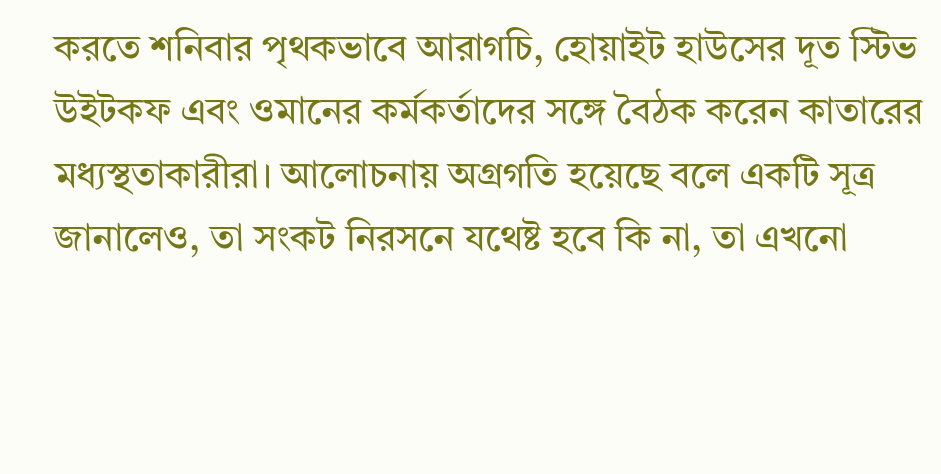করতে শনিবার পৃথকভাবে আরাগচি, হোয়াইট হাউসের দূত স্টিভ উইটকফ এবং ওমানের কর্মকর্তাদের সঙ্গে বৈঠক করেন কাতারের মধ্যস্থতাকারীরা। আলোচনায় অগ্রগতি হয়েছে বলে একটি সূত্র জানালেও, তা সংকট নিরসনে যথেষ্ট হবে কি না, তা এখনো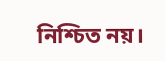নিশ্চিত নয়।